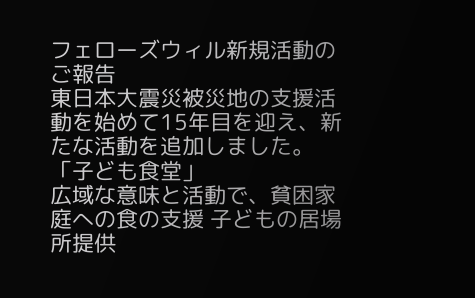フェローズウィル新規活動のご報告
東日本大震災被災地の支援活動を始めて15年目を迎え、新たな活動を追加しました。
「子ども食堂」
広域な意味と活動で、貧困家庭への食の支援 子どもの居場所提供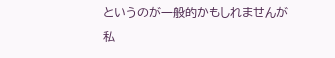というのが一般的かもしれませんが
私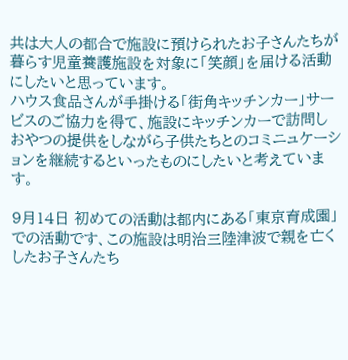共は大人の都合で施設に預けられたお子さんたちが暮らす児童養護施設を対象に「笑顔」を届ける活動
にしたいと思っています。
ハウス食品さんが手掛ける「街角キッチンカー」サービスのご協力を得て、施設にキッチンカーで訪問し
おやつの提供をしながら子供たちとのコミニュケーションを継続するといったものにしたいと考えています。

9月14日 初めての活動は都内にある「東京育成園」での活動です、この施設は明治三陸津波で親を亡くしたお子さんたち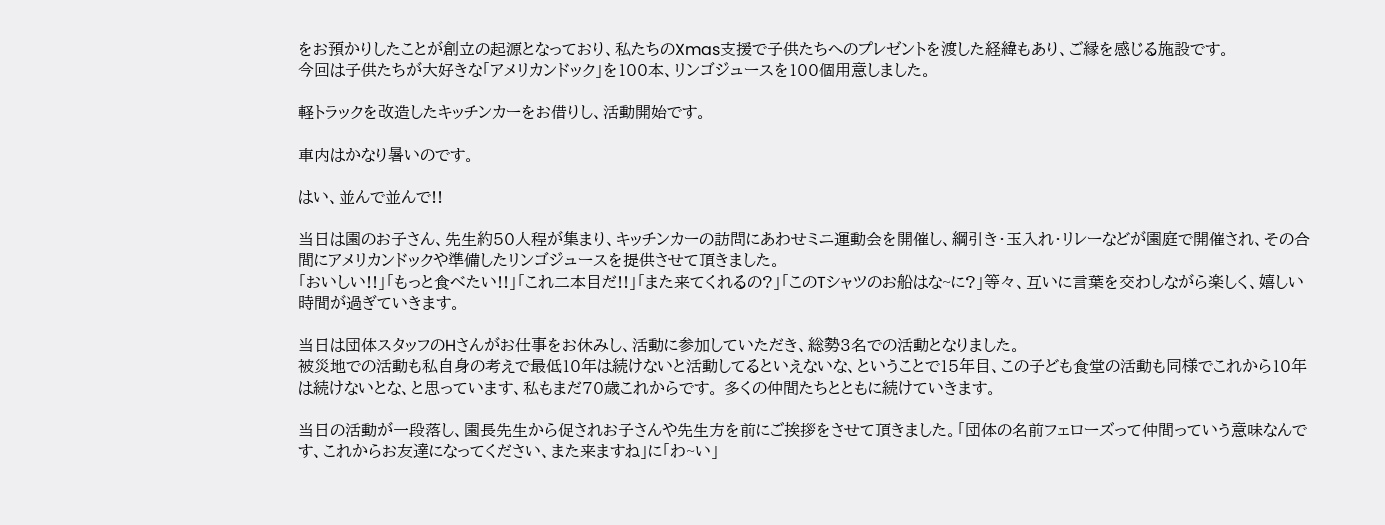をお預かりしたことが創立の起源となっており、私たちのXmas支援で子供たちへのプレゼントを渡した経緯もあり、ご縁を感じる施設です。
今回は子供たちが大好きな「アメリカンドック」を100本、リンゴジュースを100個用意しました。

軽トラックを改造したキッチンカーをお借りし、活動開始です。

車内はかなり暑いのです。

はい、並んで並んで!!

当日は園のお子さん、先生約50人程が集まり、キッチンカーの訪問にあわせミニ運動会を開催し、綱引き・玉入れ・リレーなどが園庭で開催され、その合間にアメリカンドックや準備したリンゴジュースを提供させて頂きました。
「おいしい!!」「もっと食べたい!!」「これ二本目だ!!」「また来てくれるの?」「このTシャツのお船はな~に?」等々、互いに言葉を交わしながら楽しく、嬉しい時間が過ぎていきます。

当日は団体スタッフのHさんがお仕事をお休みし、活動に参加していただき、総勢3名での活動となりました。
被災地での活動も私自身の考えで最低10年は続けないと活動してるといえないな、ということで15年目、この子ども食堂の活動も同様でこれから10年は続けないとな、と思っています、私もまだ70歳これからです。 多くの仲間たちとともに続けていきます。

当日の活動が一段落し、園長先生から促されお子さんや先生方を前にご挨拶をさせて頂きました。「団体の名前フェローズって仲間っていう意味なんです、これからお友達になってください、また来ますね」に「わ~い」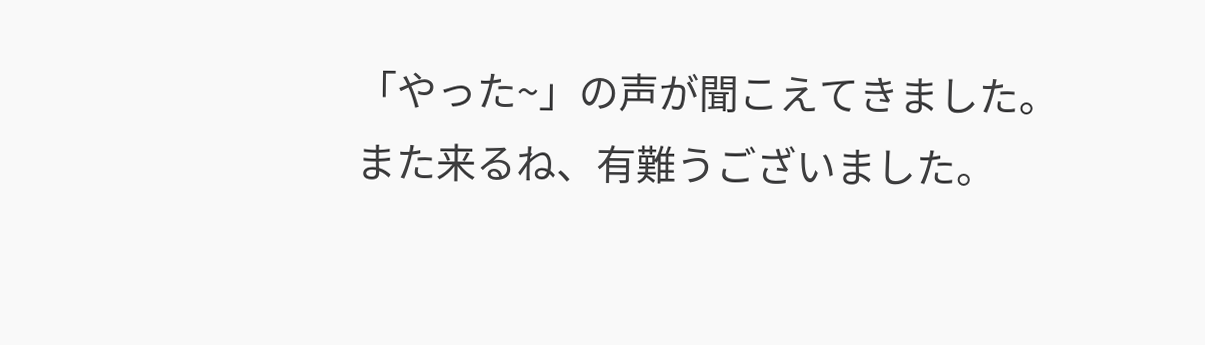「やった~」の声が聞こえてきました。
また来るね、有難うございました。